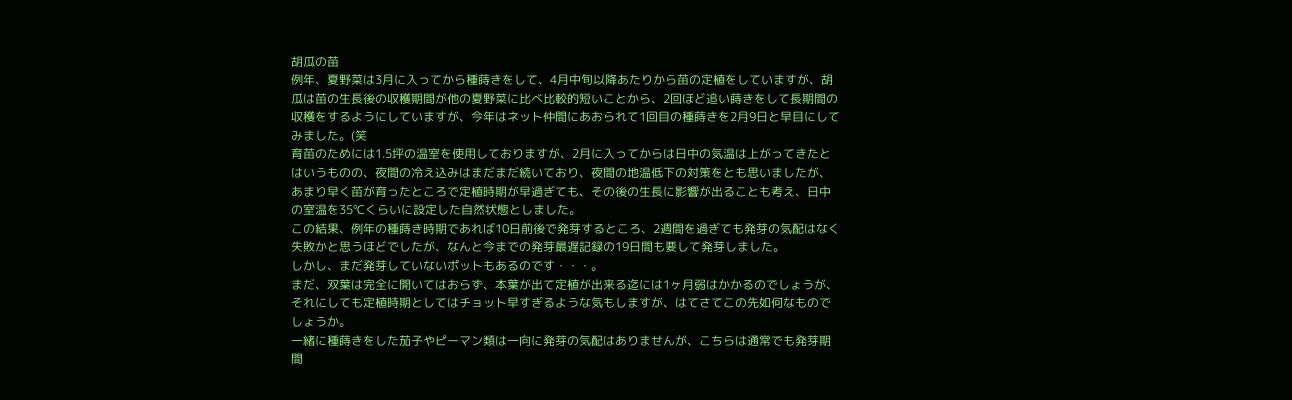胡瓜の苗
例年、夏野菜は3月に入ってから種蒔きをして、4月中旬以降あたりから苗の定植をしていますが、胡瓜は苗の生長後の収穫期間が他の夏野菜に比べ比較的短いことから、2回ほど追い蒔きをして長期間の収穫をするようにしていますが、今年はネット仲間にあおられて1回目の種蒔きを2月9日と早目にしてみました。(笑
育苗のためには1.5坪の温室を使用しておりますが、2月に入ってからは日中の気温は上がってきたとはいうものの、夜間の冷え込みはまだまだ続いており、夜間の地温低下の対策をとも思いましたが、あまり早く苗が育ったところで定植時期が早過ぎても、その後の生長に影響が出ることも考え、日中の室温を35℃くらいに設定した自然状態としました。
この結果、例年の種蒔き時期であれば10日前後で発芽するところ、2週間を過ぎても発芽の気配はなく失敗かと思うほどでしたが、なんと今までの発芽最遅記録の19日間も要して発芽しました。
しかし、まだ発芽していないポットもあるのです・・・。
まだ、双葉は完全に開いてはおらず、本葉が出て定植が出来る迄には1ヶ月弱はかかるのでしょうが、それにしても定植時期としてはチョット早すぎるような気もしますが、はてさてこの先如何なものでしょうか。
一緒に種蒔きをした茄子やピーマン類は一向に発芽の気配はありませんが、こちらは通常でも発芽期間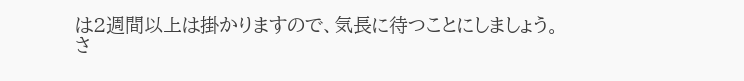は2週間以上は掛かりますので、気長に待つことにしましょう。
さ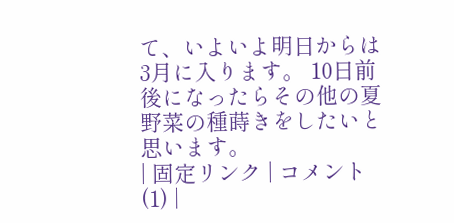て、いよいよ明日からは3月に入ります。 10日前後になったらその他の夏野菜の種蒔きをしたいと思います。
| 固定リンク | コメント (1) |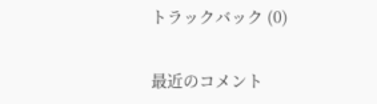トラックバック (0)


最近のコメント